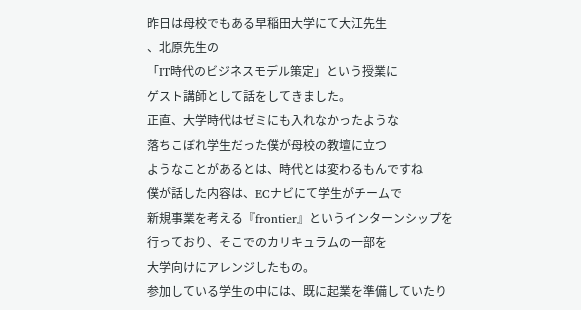昨日は母校でもある早稲田大学にて大江先生
、北原先生の
「IT時代のビジネスモデル策定」という授業に
ゲスト講師として話をしてきました。
正直、大学時代はゼミにも入れなかったような
落ちこぼれ学生だった僕が母校の教壇に立つ
ようなことがあるとは、時代とは変わるもんですね
僕が話した内容は、ECナビにて学生がチームで
新規事業を考える『frontier』というインターンシップを
行っており、そこでのカリキュラムの一部を
大学向けにアレンジしたもの。
参加している学生の中には、既に起業を準備していたり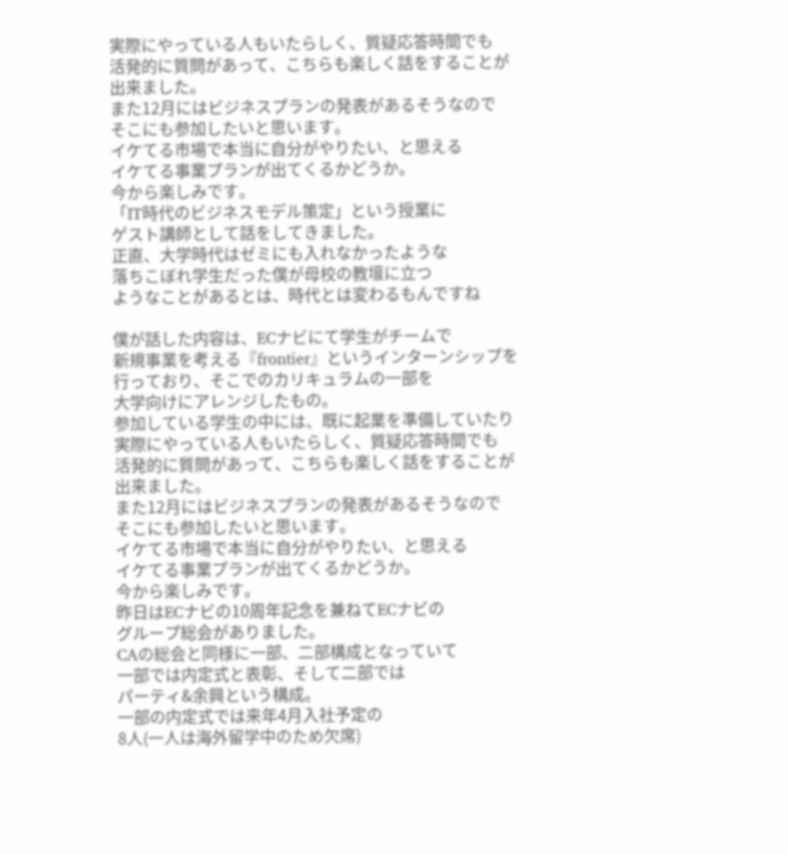実際にやっている人もいたらしく、質疑応答時間でも
活発的に質問があって、こちらも楽しく話をすることが
出来ました。
また12月にはビジネスプランの発表があるそうなので
そこにも参加したいと思います。
イケてる市場で本当に自分がやりたい、と思える
イケてる事業プランが出てくるかどうか。
今から楽しみです。
「IT時代のビジネスモデル策定」という授業に
ゲスト講師として話をしてきました。
正直、大学時代はゼミにも入れなかったような
落ちこぼれ学生だった僕が母校の教壇に立つ
ようなことがあるとは、時代とは変わるもんですね

僕が話した内容は、ECナビにて学生がチームで
新規事業を考える『frontier』というインターンシップを
行っており、そこでのカリキュラムの一部を
大学向けにアレンジしたもの。
参加している学生の中には、既に起業を準備していたり
実際にやっている人もいたらしく、質疑応答時間でも
活発的に質問があって、こちらも楽しく話をすることが
出来ました。
また12月にはビジネスプランの発表があるそうなので
そこにも参加したいと思います。
イケてる市場で本当に自分がやりたい、と思える
イケてる事業プランが出てくるかどうか。
今から楽しみです。
昨日はECナビの10周年記念を兼ねてECナビの
グループ総会がありました。
CAの総会と同様に一部、二部構成となっていて
一部では内定式と表彰、そして二部では
パーティ&余興という構成。
一部の内定式では来年4月入社予定の
8人(一人は海外留学中のため欠席)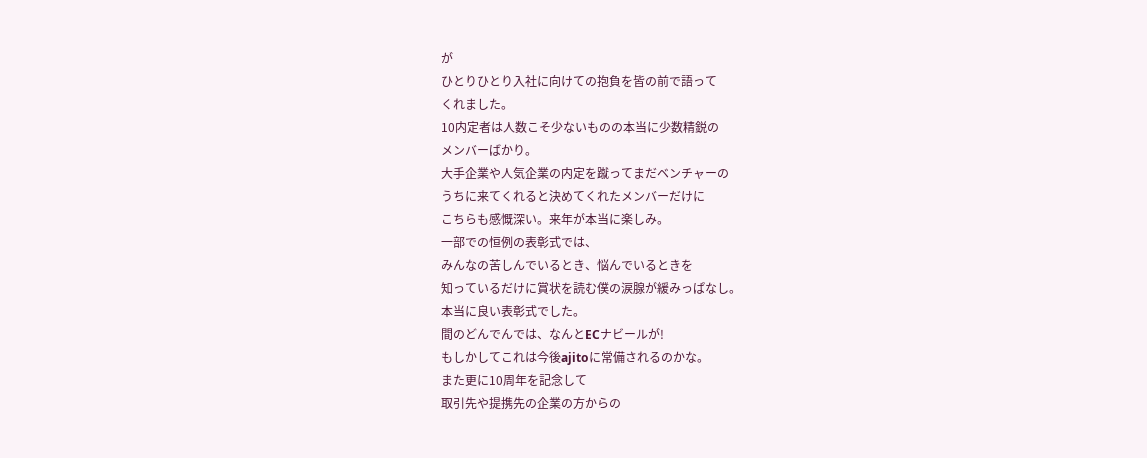が
ひとりひとり入社に向けての抱負を皆の前で語って
くれました。
10内定者は人数こそ少ないものの本当に少数精鋭の
メンバーばかり。
大手企業や人気企業の内定を蹴ってまだベンチャーの
うちに来てくれると決めてくれたメンバーだけに
こちらも感慨深い。来年が本当に楽しみ。
一部での恒例の表彰式では、
みんなの苦しんでいるとき、悩んでいるときを
知っているだけに賞状を読む僕の涙腺が緩みっぱなし。
本当に良い表彰式でした。
間のどんでんでは、なんとECナビールが!
もしかしてこれは今後ajitoに常備されるのかな。
また更に10周年を記念して
取引先や提携先の企業の方からの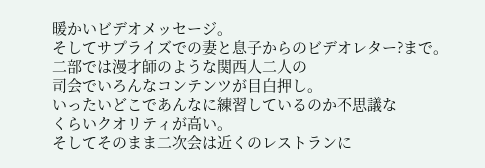暖かいビデオメッセージ。
そしてサプライズでの妻と息子からのビデオレター?まで。
二部では漫才師のような関西人二人の
司会でいろんなコンテンツが目白押し。
いったいどこであんなに練習しているのか不思議な
くらいクオリティが高い。
そしてそのまま二次会は近くのレストランに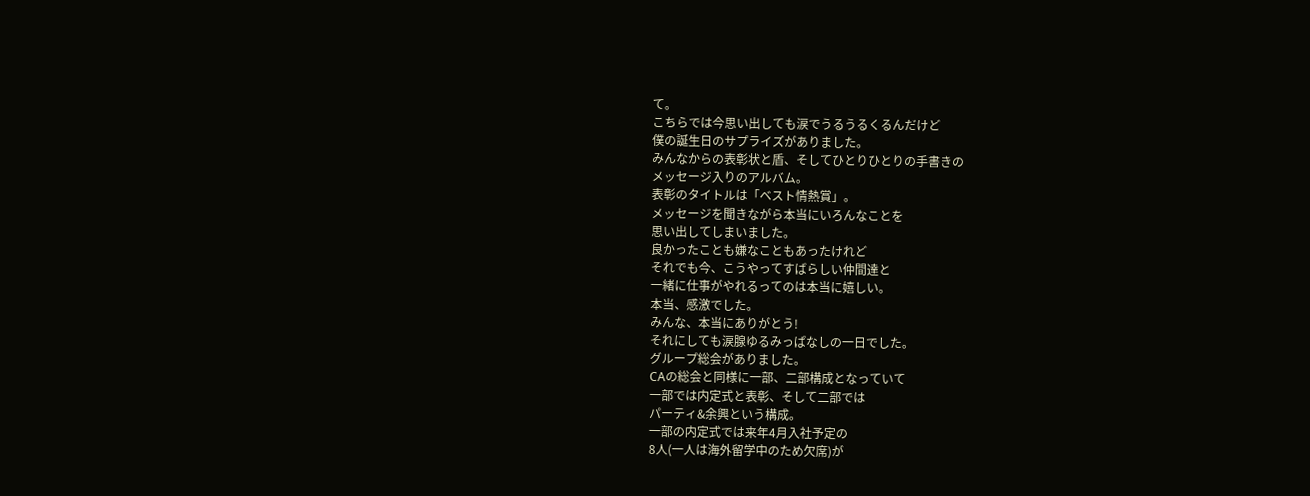て。
こちらでは今思い出しても涙でうるうるくるんだけど
僕の誕生日のサプライズがありました。
みんなからの表彰状と盾、そしてひとりひとりの手書きの
メッセージ入りのアルバム。
表彰のタイトルは「ベスト情熱賞」。
メッセージを聞きながら本当にいろんなことを
思い出してしまいました。
良かったことも嫌なこともあったけれど
それでも今、こうやってすばらしい仲間達と
一緒に仕事がやれるってのは本当に嬉しい。
本当、感激でした。
みんな、本当にありがとう!
それにしても涙腺ゆるみっぱなしの一日でした。
グループ総会がありました。
CAの総会と同様に一部、二部構成となっていて
一部では内定式と表彰、そして二部では
パーティ&余興という構成。
一部の内定式では来年4月入社予定の
8人(一人は海外留学中のため欠席)が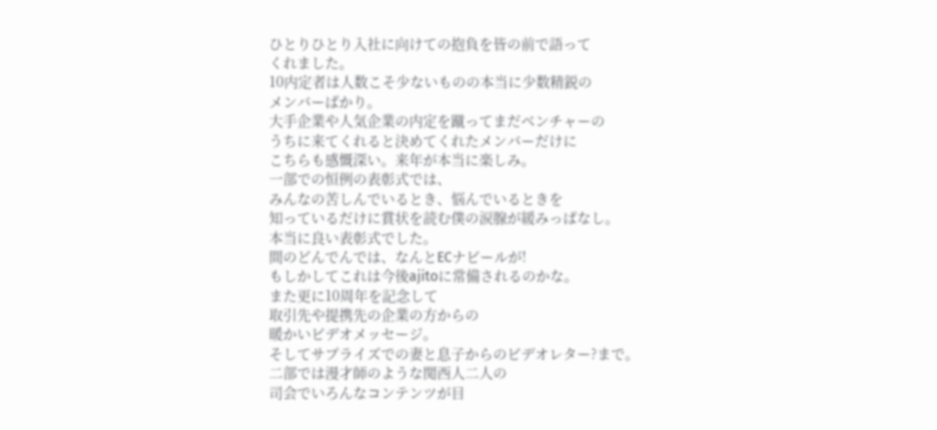ひとりひとり入社に向けての抱負を皆の前で語って
くれました。
10内定者は人数こそ少ないものの本当に少数精鋭の
メンバーばかり。
大手企業や人気企業の内定を蹴ってまだベンチャーの
うちに来てくれると決めてくれたメンバーだけに
こちらも感慨深い。来年が本当に楽しみ。
一部での恒例の表彰式では、
みんなの苦しんでいるとき、悩んでいるときを
知っているだけに賞状を読む僕の涙腺が緩みっぱなし。
本当に良い表彰式でした。
間のどんでんでは、なんとECナビールが!
もしかしてこれは今後ajitoに常備されるのかな。
また更に10周年を記念して
取引先や提携先の企業の方からの
暖かいビデオメッセージ。
そしてサプライズでの妻と息子からのビデオレター?まで。
二部では漫才師のような関西人二人の
司会でいろんなコンテンツが目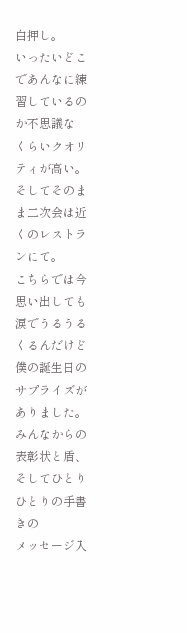白押し。
いったいどこであんなに練習しているのか不思議な
くらいクオリティが高い。
そしてそのまま二次会は近くのレストランにて。
こちらでは今思い出しても涙でうるうるくるんだけど
僕の誕生日のサプライズがありました。
みんなからの表彰状と盾、そしてひとりひとりの手書きの
メッセージ入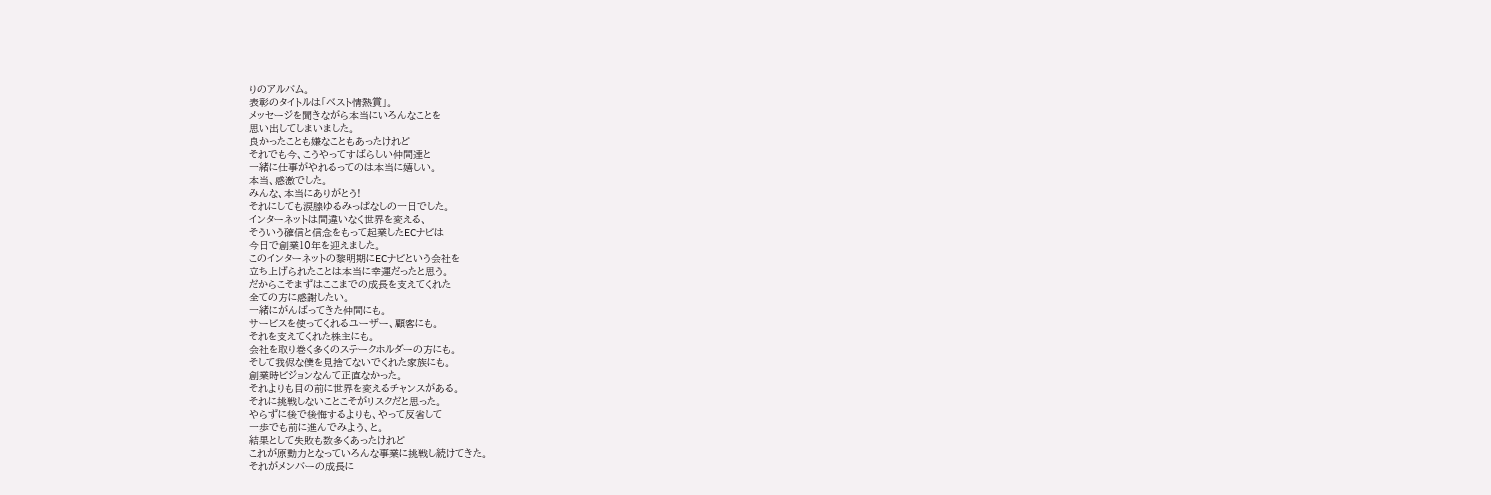りのアルバム。
表彰のタイトルは「ベスト情熱賞」。
メッセージを聞きながら本当にいろんなことを
思い出してしまいました。
良かったことも嫌なこともあったけれど
それでも今、こうやってすばらしい仲間達と
一緒に仕事がやれるってのは本当に嬉しい。
本当、感激でした。
みんな、本当にありがとう!
それにしても涙腺ゆるみっぱなしの一日でした。
インターネットは間違いなく世界を変える、
そういう確信と信念をもって起業したECナビは
今日で創業10年を迎えました。
このインターネットの黎明期にECナビという会社を
立ち上げられたことは本当に幸運だったと思う。
だからこそまずはここまでの成長を支えてくれた
全ての方に感謝したい。
一緒にがんばってきた仲間にも。
サービスを使ってくれるユーザー、顧客にも。
それを支えてくれた株主にも。
会社を取り巻く多くのステークホルダーの方にも。
そして我侭な僕を見捨てないでくれた家族にも。
創業時ビジョンなんて正直なかった。
それよりも目の前に世界を変えるチャンスがある。
それに挑戦しないことこそがリスクだと思った。
やらずに後で後悔するよりも、やって反省して
一歩でも前に進んでみよう、と。
結果として失敗も数多くあったけれど
これが原動力となっていろんな事業に挑戦し続けてきた。
それがメンバーの成長に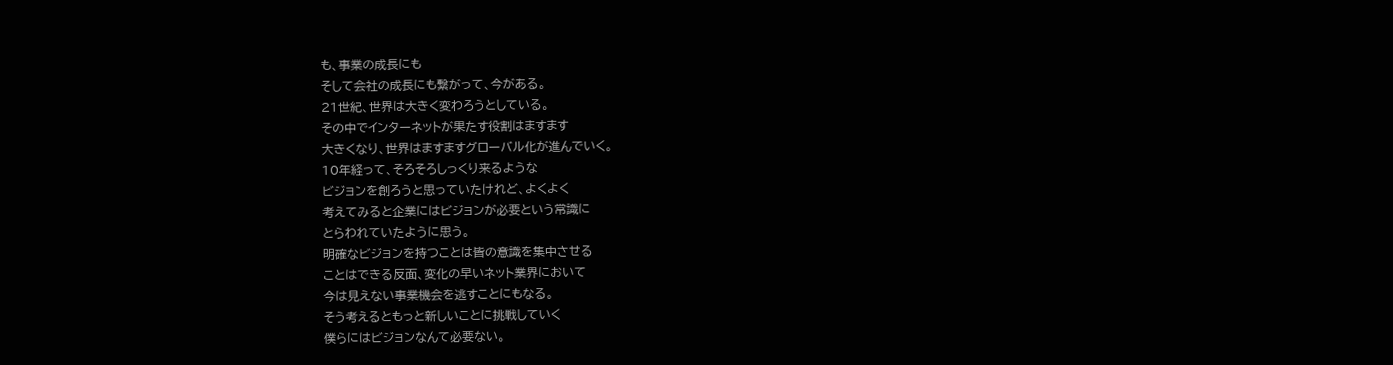も、事業の成長にも
そして会社の成長にも繋がって、今がある。
21世紀、世界は大きく変わろうとしている。
その中でインターネットが果たす役割はますます
大きくなり、世界はますますグローバル化が進んでいく。
10年経って、そろそろしっくり来るような
ビジョンを創ろうと思っていたけれど、よくよく
考えてみると企業にはビジョンが必要という常識に
とらわれていたように思う。
明確なビジョンを持つことは皆の意識を集中させる
ことはできる反面、変化の早いネット業界において
今は見えない事業機会を逃すことにもなる。
そう考えるともっと新しいことに挑戦していく
僕らにはビジョンなんて必要ない。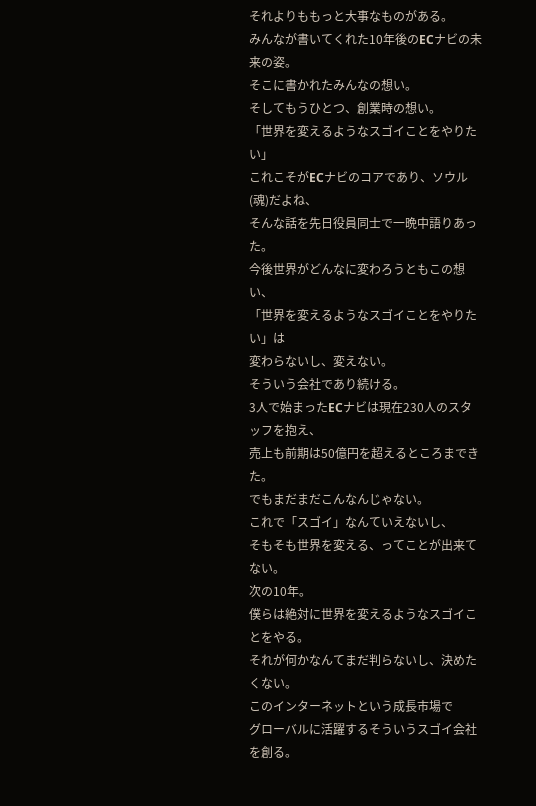それよりももっと大事なものがある。
みんなが書いてくれた10年後のECナビの未来の姿。
そこに書かれたみんなの想い。
そしてもうひとつ、創業時の想い。
「世界を変えるようなスゴイことをやりたい」
これこそがECナビのコアであり、ソウル(魂)だよね、
そんな話を先日役員同士で一晩中語りあった。
今後世界がどんなに変わろうともこの想い、
「世界を変えるようなスゴイことをやりたい」は
変わらないし、変えない。
そういう会社であり続ける。
3人で始まったECナビは現在230人のスタッフを抱え、
売上も前期は50億円を超えるところまできた。
でもまだまだこんなんじゃない。
これで「スゴイ」なんていえないし、
そもそも世界を変える、ってことが出来てない。
次の10年。
僕らは絶対に世界を変えるようなスゴイことをやる。
それが何かなんてまだ判らないし、決めたくない。
このインターネットという成長市場で
グローバルに活躍するそういうスゴイ会社を創る。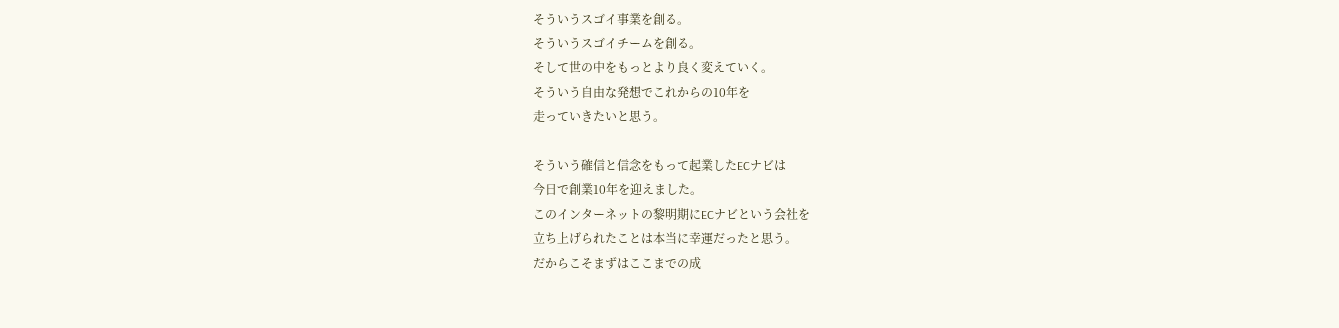そういうスゴイ事業を創る。
そういうスゴイチームを創る。
そして世の中をもっとより良く変えていく。
そういう自由な発想でこれからの10年を
走っていきたいと思う。

そういう確信と信念をもって起業したECナビは
今日で創業10年を迎えました。
このインターネットの黎明期にECナビという会社を
立ち上げられたことは本当に幸運だったと思う。
だからこそまずはここまでの成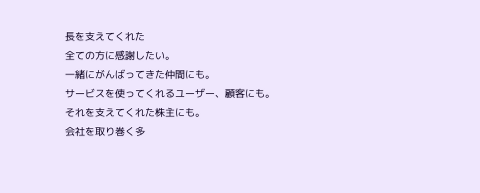長を支えてくれた
全ての方に感謝したい。
一緒にがんばってきた仲間にも。
サービスを使ってくれるユーザー、顧客にも。
それを支えてくれた株主にも。
会社を取り巻く多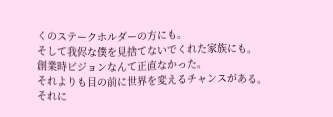くのステークホルダーの方にも。
そして我侭な僕を見捨てないでくれた家族にも。
創業時ビジョンなんて正直なかった。
それよりも目の前に世界を変えるチャンスがある。
それに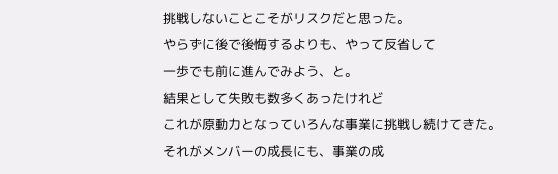挑戦しないことこそがリスクだと思った。
やらずに後で後悔するよりも、やって反省して
一歩でも前に進んでみよう、と。
結果として失敗も数多くあったけれど
これが原動力となっていろんな事業に挑戦し続けてきた。
それがメンバーの成長にも、事業の成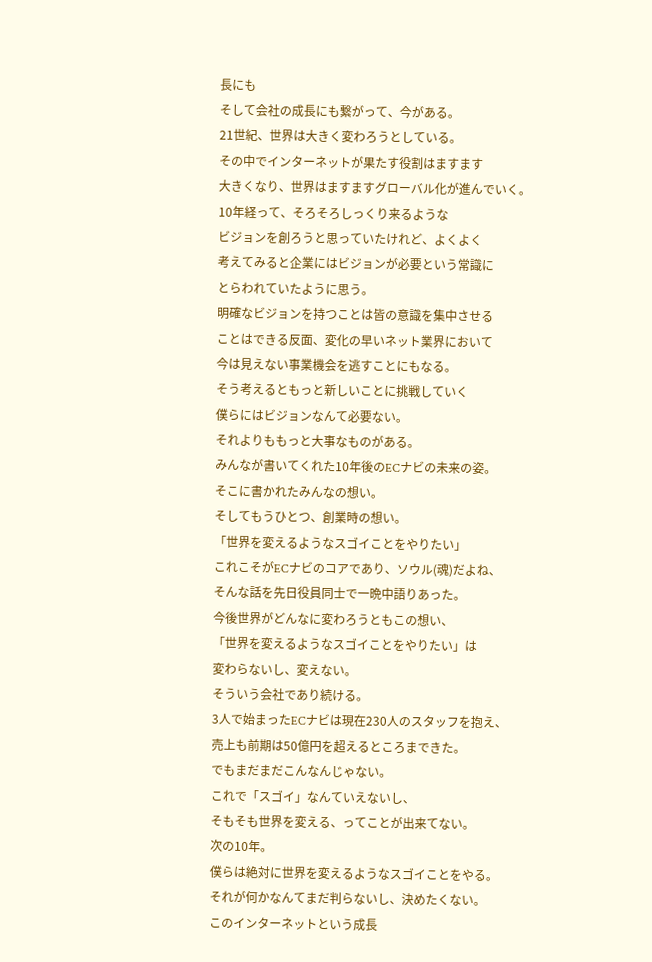長にも
そして会社の成長にも繋がって、今がある。
21世紀、世界は大きく変わろうとしている。
その中でインターネットが果たす役割はますます
大きくなり、世界はますますグローバル化が進んでいく。
10年経って、そろそろしっくり来るような
ビジョンを創ろうと思っていたけれど、よくよく
考えてみると企業にはビジョンが必要という常識に
とらわれていたように思う。
明確なビジョンを持つことは皆の意識を集中させる
ことはできる反面、変化の早いネット業界において
今は見えない事業機会を逃すことにもなる。
そう考えるともっと新しいことに挑戦していく
僕らにはビジョンなんて必要ない。
それよりももっと大事なものがある。
みんなが書いてくれた10年後のECナビの未来の姿。
そこに書かれたみんなの想い。
そしてもうひとつ、創業時の想い。
「世界を変えるようなスゴイことをやりたい」
これこそがECナビのコアであり、ソウル(魂)だよね、
そんな話を先日役員同士で一晩中語りあった。
今後世界がどんなに変わろうともこの想い、
「世界を変えるようなスゴイことをやりたい」は
変わらないし、変えない。
そういう会社であり続ける。
3人で始まったECナビは現在230人のスタッフを抱え、
売上も前期は50億円を超えるところまできた。
でもまだまだこんなんじゃない。
これで「スゴイ」なんていえないし、
そもそも世界を変える、ってことが出来てない。
次の10年。
僕らは絶対に世界を変えるようなスゴイことをやる。
それが何かなんてまだ判らないし、決めたくない。
このインターネットという成長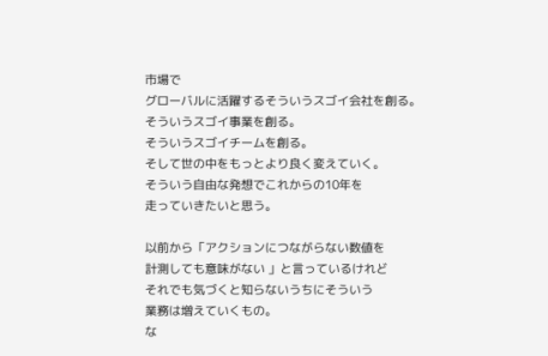市場で
グローバルに活躍するそういうスゴイ会社を創る。
そういうスゴイ事業を創る。
そういうスゴイチームを創る。
そして世の中をもっとより良く変えていく。
そういう自由な発想でこれからの10年を
走っていきたいと思う。

以前から「アクションにつながらない数値を
計測しても意味がない 」と言っているけれど
それでも気づくと知らないうちにそういう
業務は増えていくもの。
な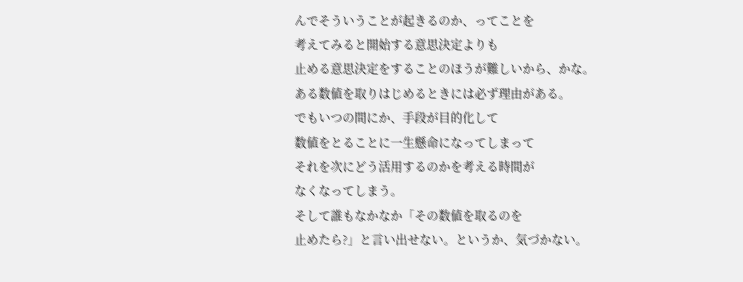んでそういうことが起きるのか、ってことを
考えてみると開始する意思決定よりも
止める意思決定をすることのほうが難しいから、かな。
ある数値を取りはじめるときには必ず理由がある。
でもいつの間にか、手段が目的化して
数値をとることに一生懸命になってしまって
それを次にどう活用するのかを考える時間が
なくなってしまう。
そして誰もなかなか「その数値を取るのを
止めたら?」と言い出せない。というか、気づかない。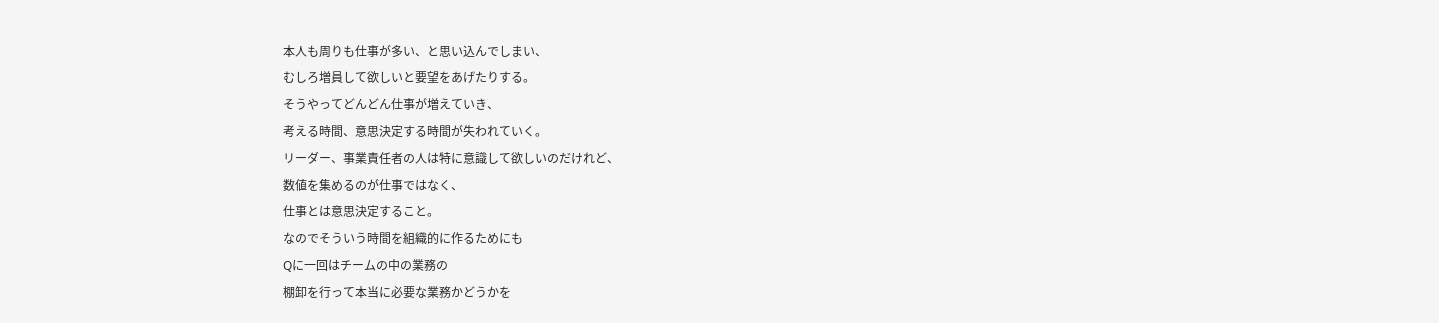本人も周りも仕事が多い、と思い込んでしまい、
むしろ増員して欲しいと要望をあげたりする。
そうやってどんどん仕事が増えていき、
考える時間、意思決定する時間が失われていく。
リーダー、事業責任者の人は特に意識して欲しいのだけれど、
数値を集めるのが仕事ではなく、
仕事とは意思決定すること。
なのでそういう時間を組織的に作るためにも
Qに一回はチームの中の業務の
棚卸を行って本当に必要な業務かどうかを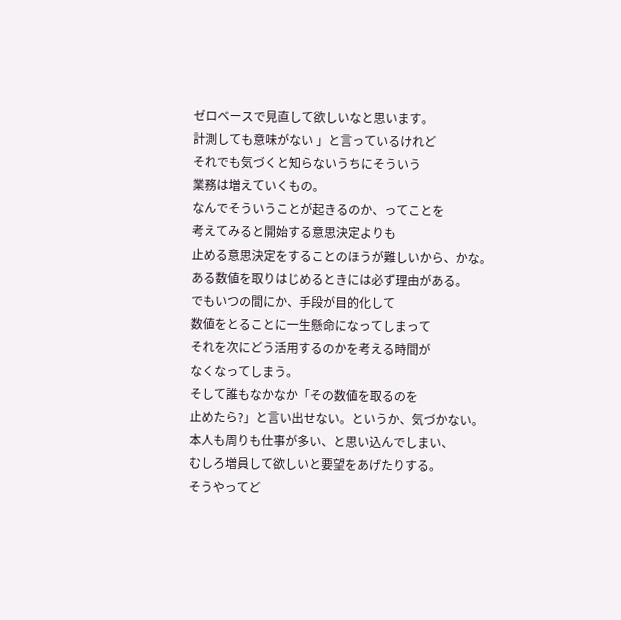ゼロベースで見直して欲しいなと思います。
計測しても意味がない 」と言っているけれど
それでも気づくと知らないうちにそういう
業務は増えていくもの。
なんでそういうことが起きるのか、ってことを
考えてみると開始する意思決定よりも
止める意思決定をすることのほうが難しいから、かな。
ある数値を取りはじめるときには必ず理由がある。
でもいつの間にか、手段が目的化して
数値をとることに一生懸命になってしまって
それを次にどう活用するのかを考える時間が
なくなってしまう。
そして誰もなかなか「その数値を取るのを
止めたら?」と言い出せない。というか、気づかない。
本人も周りも仕事が多い、と思い込んでしまい、
むしろ増員して欲しいと要望をあげたりする。
そうやってど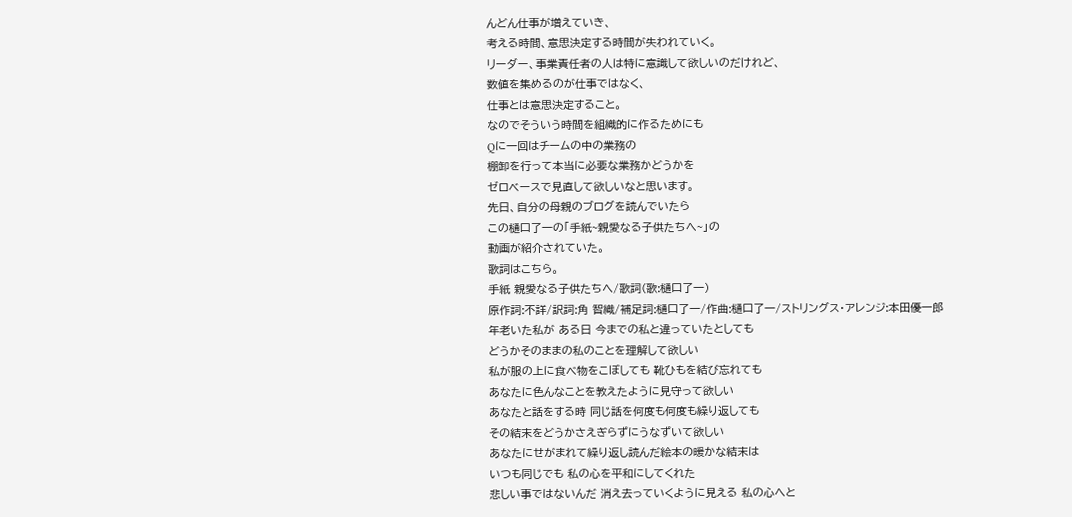んどん仕事が増えていき、
考える時間、意思決定する時間が失われていく。
リーダー、事業責任者の人は特に意識して欲しいのだけれど、
数値を集めるのが仕事ではなく、
仕事とは意思決定すること。
なのでそういう時間を組織的に作るためにも
Qに一回はチームの中の業務の
棚卸を行って本当に必要な業務かどうかを
ゼロベースで見直して欲しいなと思います。
先日、自分の母親のブログを読んでいたら
この樋口了一の「手紙~親愛なる子供たちへ~」の
動画が紹介されていた。
歌詞はこちら。
手紙 親愛なる子供たちへ/歌詞(歌:樋口了一)
原作詞:不詳/訳詞:角 智織/補足詞:樋口了一/作曲:樋口了一/ストリングス・アレンジ:本田優一郎
年老いた私が ある日 今までの私と違っていたとしても
どうかそのままの私のことを理解して欲しい
私が服の上に食べ物をこぼしても 靴ひもを結び忘れても
あなたに色んなことを教えたように見守って欲しい
あなたと話をする時 同じ話を何度も何度も繰り返しても
その結末をどうかさえぎらずにうなずいて欲しい
あなたにせがまれて繰り返し読んだ絵本の暖かな結末は
いつも同じでも 私の心を平和にしてくれた
悲しい事ではないんだ 消え去っていくように見える 私の心へと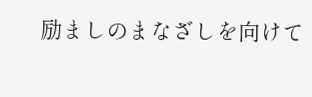励ましのまなざしを向けて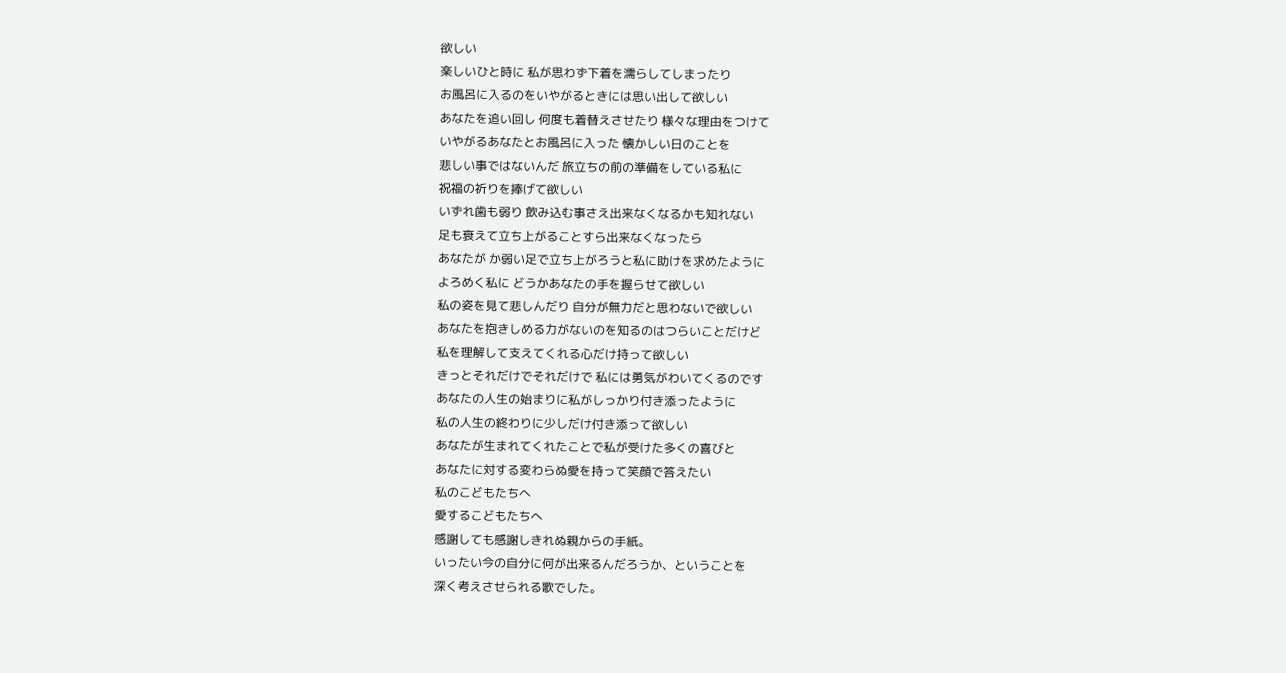欲しい
楽しいひと時に 私が思わず下着を濡らしてしまったり
お風呂に入るのをいやがるときには思い出して欲しい
あなたを追い回し 何度も着替えさせたり 様々な理由をつけて
いやがるあなたとお風呂に入った 懐かしい日のことを
悲しい事ではないんだ 旅立ちの前の準備をしている私に
祝福の祈りを捧げて欲しい
いずれ歯も弱り 飲み込む事さえ出来なくなるかも知れない
足も衰えて立ち上がることすら出来なくなったら
あなたが か弱い足で立ち上がろうと私に助けを求めたように
よろめく私に どうかあなたの手を握らせて欲しい
私の姿を見て悲しんだり 自分が無力だと思わないで欲しい
あなたを抱きしめる力がないのを知るのはつらいことだけど
私を理解して支えてくれる心だけ持って欲しい
きっとそれだけでそれだけで 私には勇気がわいてくるのです
あなたの人生の始まりに私がしっかり付き添ったように
私の人生の終わりに少しだけ付き添って欲しい
あなたが生まれてくれたことで私が受けた多くの喜びと
あなたに対する変わらぬ愛を持って笑顔で答えたい
私のこどもたちへ
愛するこどもたちへ
感謝しても感謝しきれぬ親からの手紙。
いったい今の自分に何が出来るんだろうか、ということを
深く考えさせられる歌でした。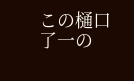この樋口了一の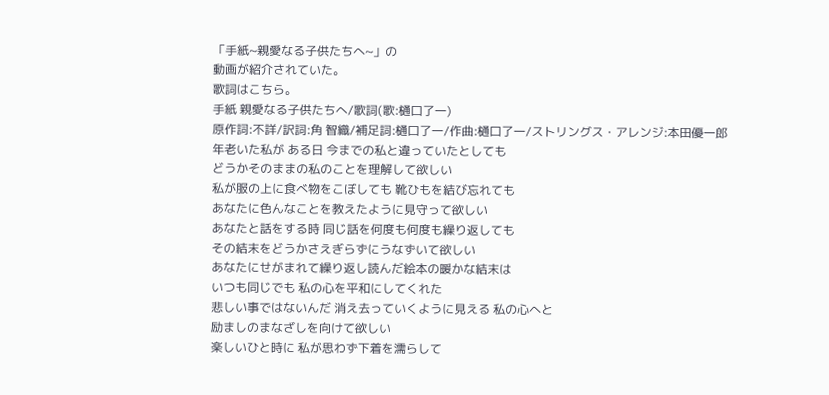「手紙~親愛なる子供たちへ~」の
動画が紹介されていた。
歌詞はこちら。
手紙 親愛なる子供たちへ/歌詞(歌:樋口了一)
原作詞:不詳/訳詞:角 智織/補足詞:樋口了一/作曲:樋口了一/ストリングス・アレンジ:本田優一郎
年老いた私が ある日 今までの私と違っていたとしても
どうかそのままの私のことを理解して欲しい
私が服の上に食べ物をこぼしても 靴ひもを結び忘れても
あなたに色んなことを教えたように見守って欲しい
あなたと話をする時 同じ話を何度も何度も繰り返しても
その結末をどうかさえぎらずにうなずいて欲しい
あなたにせがまれて繰り返し読んだ絵本の暖かな結末は
いつも同じでも 私の心を平和にしてくれた
悲しい事ではないんだ 消え去っていくように見える 私の心へと
励ましのまなざしを向けて欲しい
楽しいひと時に 私が思わず下着を濡らして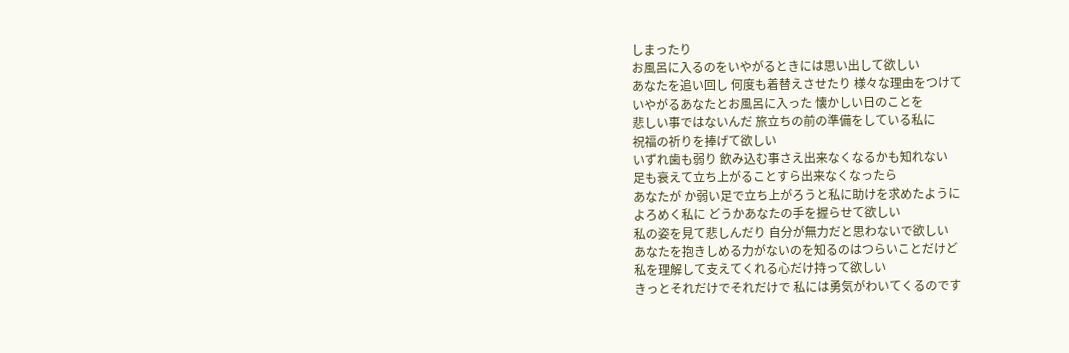しまったり
お風呂に入るのをいやがるときには思い出して欲しい
あなたを追い回し 何度も着替えさせたり 様々な理由をつけて
いやがるあなたとお風呂に入った 懐かしい日のことを
悲しい事ではないんだ 旅立ちの前の準備をしている私に
祝福の祈りを捧げて欲しい
いずれ歯も弱り 飲み込む事さえ出来なくなるかも知れない
足も衰えて立ち上がることすら出来なくなったら
あなたが か弱い足で立ち上がろうと私に助けを求めたように
よろめく私に どうかあなたの手を握らせて欲しい
私の姿を見て悲しんだり 自分が無力だと思わないで欲しい
あなたを抱きしめる力がないのを知るのはつらいことだけど
私を理解して支えてくれる心だけ持って欲しい
きっとそれだけでそれだけで 私には勇気がわいてくるのです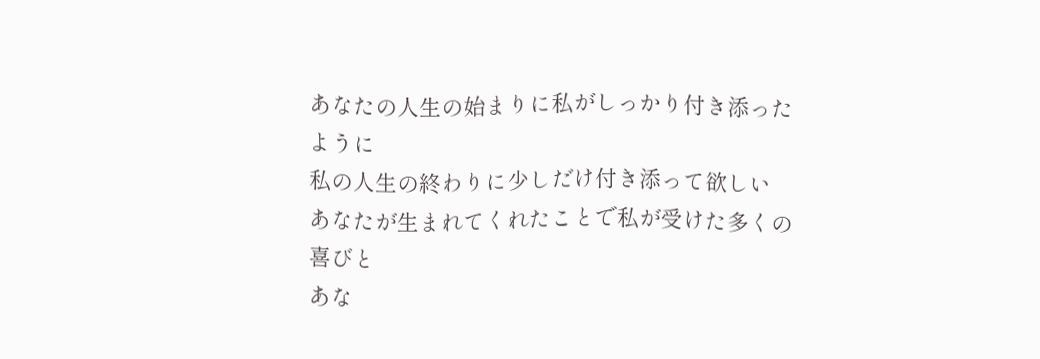あなたの人生の始まりに私がしっかり付き添ったように
私の人生の終わりに少しだけ付き添って欲しい
あなたが生まれてくれたことで私が受けた多くの喜びと
あな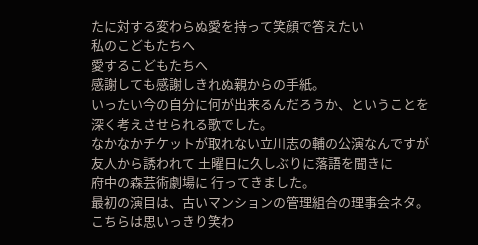たに対する変わらぬ愛を持って笑顔で答えたい
私のこどもたちへ
愛するこどもたちへ
感謝しても感謝しきれぬ親からの手紙。
いったい今の自分に何が出来るんだろうか、ということを
深く考えさせられる歌でした。
なかなかチケットが取れない立川志の輔の公演なんですが
友人から誘われて 土曜日に久しぶりに落語を聞きに
府中の森芸術劇場に 行ってきました。
最初の演目は、古いマンションの管理組合の理事会ネタ。
こちらは思いっきり笑わ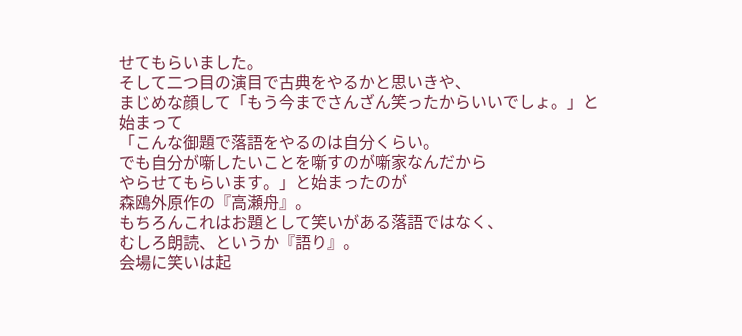せてもらいました。
そして二つ目の演目で古典をやるかと思いきや、
まじめな顔して「もう今までさんざん笑ったからいいでしょ。」と
始まって
「こんな御題で落語をやるのは自分くらい。
でも自分が噺したいことを噺すのが噺家なんだから
やらせてもらいます。」と始まったのが
森鴎外原作の『高瀬舟』。
もちろんこれはお題として笑いがある落語ではなく、
むしろ朗読、というか『語り』。
会場に笑いは起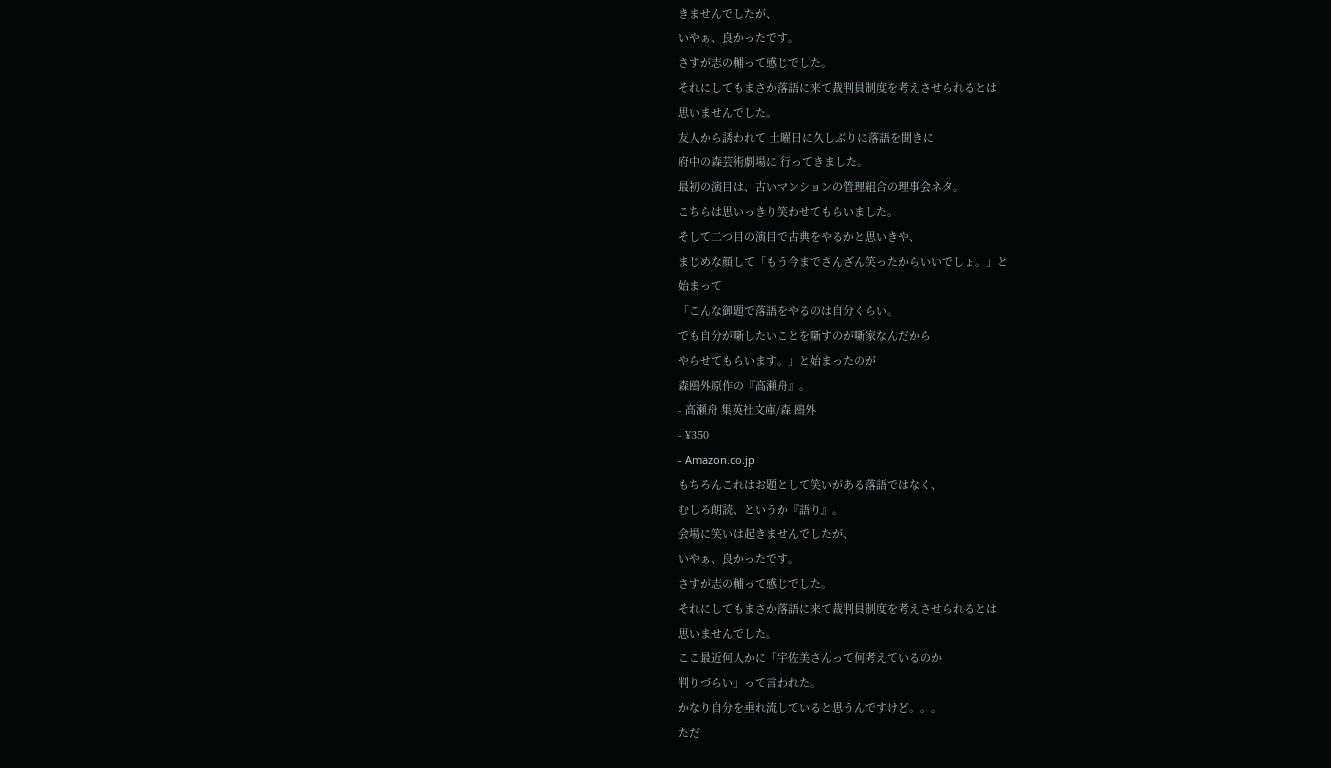きませんでしたが、
いやぁ、良かったです。
さすが志の輔って感じでした。
それにしてもまさか落語に来て裁判員制度を考えさせられるとは
思いませんでした。
友人から誘われて 土曜日に久しぶりに落語を聞きに
府中の森芸術劇場に 行ってきました。
最初の演目は、古いマンションの管理組合の理事会ネタ。
こちらは思いっきり笑わせてもらいました。
そして二つ目の演目で古典をやるかと思いきや、
まじめな顔して「もう今までさんざん笑ったからいいでしょ。」と
始まって
「こんな御題で落語をやるのは自分くらい。
でも自分が噺したいことを噺すのが噺家なんだから
やらせてもらいます。」と始まったのが
森鴎外原作の『高瀬舟』。
- 高瀬舟 集英社文庫/森 鴎外
- ¥350
- Amazon.co.jp
もちろんこれはお題として笑いがある落語ではなく、
むしろ朗読、というか『語り』。
会場に笑いは起きませんでしたが、
いやぁ、良かったです。
さすが志の輔って感じでした。
それにしてもまさか落語に来て裁判員制度を考えさせられるとは
思いませんでした。
ここ最近何人かに「宇佐美さんって何考えているのか
判りづらい」って言われた。
かなり自分を垂れ流していると思うんですけど。。。
ただ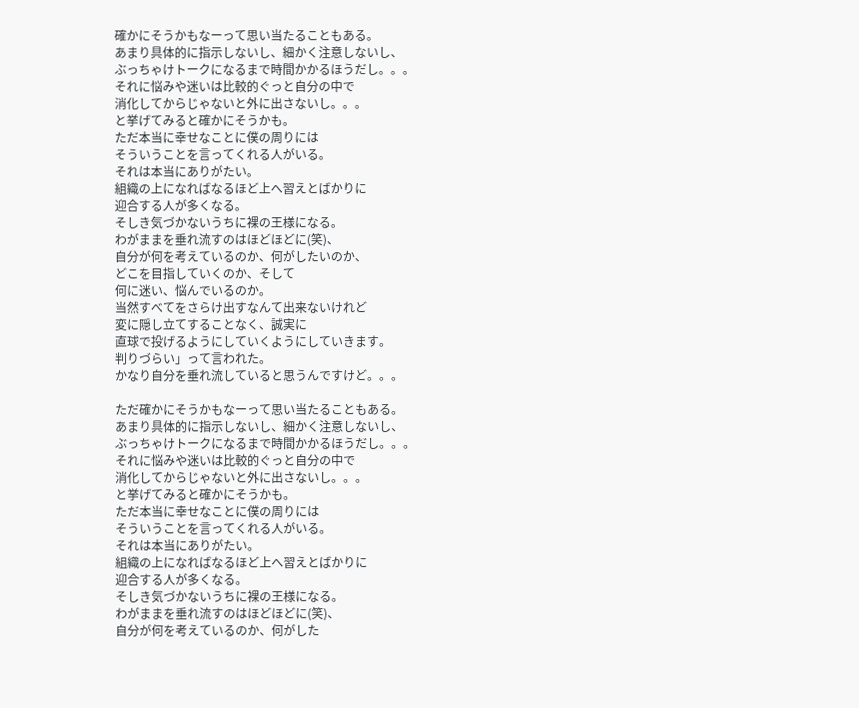確かにそうかもなーって思い当たることもある。
あまり具体的に指示しないし、細かく注意しないし、
ぶっちゃけトークになるまで時間かかるほうだし。。。
それに悩みや迷いは比較的ぐっと自分の中で
消化してからじゃないと外に出さないし。。。
と挙げてみると確かにそうかも。
ただ本当に幸せなことに僕の周りには
そういうことを言ってくれる人がいる。
それは本当にありがたい。
組織の上になればなるほど上へ習えとばかりに
迎合する人が多くなる。
そしき気づかないうちに裸の王様になる。
わがままを垂れ流すのはほどほどに(笑)、
自分が何を考えているのか、何がしたいのか、
どこを目指していくのか、そして
何に迷い、悩んでいるのか。
当然すべてをさらけ出すなんて出来ないけれど
変に隠し立てすることなく、誠実に
直球で投げるようにしていくようにしていきます。
判りづらい」って言われた。
かなり自分を垂れ流していると思うんですけど。。。

ただ確かにそうかもなーって思い当たることもある。
あまり具体的に指示しないし、細かく注意しないし、
ぶっちゃけトークになるまで時間かかるほうだし。。。
それに悩みや迷いは比較的ぐっと自分の中で
消化してからじゃないと外に出さないし。。。
と挙げてみると確かにそうかも。
ただ本当に幸せなことに僕の周りには
そういうことを言ってくれる人がいる。
それは本当にありがたい。
組織の上になればなるほど上へ習えとばかりに
迎合する人が多くなる。
そしき気づかないうちに裸の王様になる。
わがままを垂れ流すのはほどほどに(笑)、
自分が何を考えているのか、何がした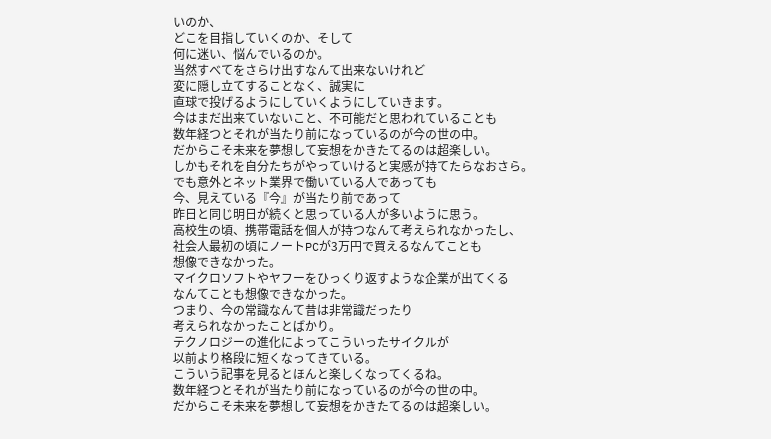いのか、
どこを目指していくのか、そして
何に迷い、悩んでいるのか。
当然すべてをさらけ出すなんて出来ないけれど
変に隠し立てすることなく、誠実に
直球で投げるようにしていくようにしていきます。
今はまだ出来ていないこと、不可能だと思われていることも
数年経つとそれが当たり前になっているのが今の世の中。
だからこそ未来を夢想して妄想をかきたてるのは超楽しい。
しかもそれを自分たちがやっていけると実感が持てたらなおさら。
でも意外とネット業界で働いている人であっても
今、見えている『今』が当たり前であって
昨日と同じ明日が続くと思っている人が多いように思う。
高校生の頃、携帯電話を個人が持つなんて考えられなかったし、
社会人最初の頃にノートPCが3万円で買えるなんてことも
想像できなかった。
マイクロソフトやヤフーをひっくり返すような企業が出てくる
なんてことも想像できなかった。
つまり、今の常識なんて昔は非常識だったり
考えられなかったことばかり。
テクノロジーの進化によってこういったサイクルが
以前より格段に短くなってきている。
こういう記事を見るとほんと楽しくなってくるね。
数年経つとそれが当たり前になっているのが今の世の中。
だからこそ未来を夢想して妄想をかきたてるのは超楽しい。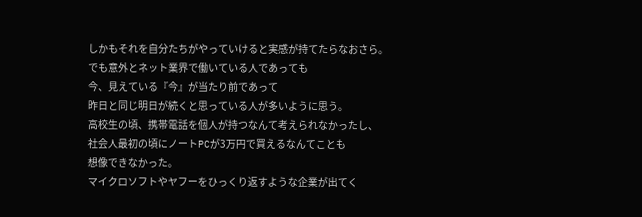しかもそれを自分たちがやっていけると実感が持てたらなおさら。
でも意外とネット業界で働いている人であっても
今、見えている『今』が当たり前であって
昨日と同じ明日が続くと思っている人が多いように思う。
高校生の頃、携帯電話を個人が持つなんて考えられなかったし、
社会人最初の頃にノートPCが3万円で買えるなんてことも
想像できなかった。
マイクロソフトやヤフーをひっくり返すような企業が出てく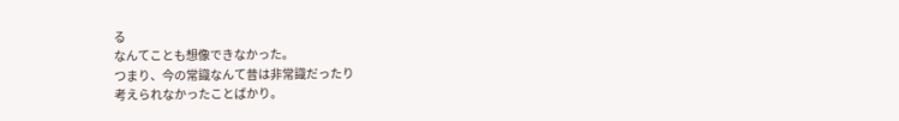る
なんてことも想像できなかった。
つまり、今の常識なんて昔は非常識だったり
考えられなかったことばかり。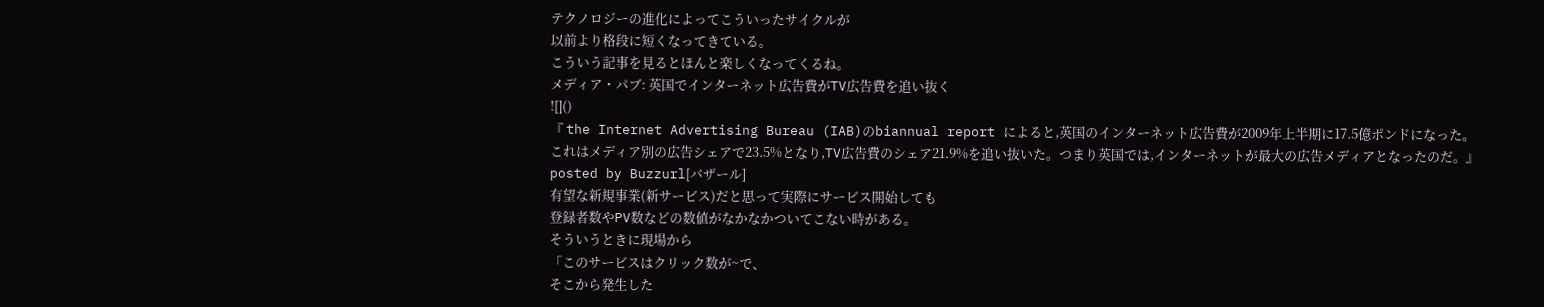テクノロジーの進化によってこういったサイクルが
以前より格段に短くなってきている。
こういう記事を見るとほんと楽しくなってくるね。
メディア・パブ: 英国でインターネット広告費がTV広告費を追い抜く
![]()
『 the Internet Advertising Bureau (IAB)のbiannual report によると,英国のインターネット広告費が2009年上半期に17.5億ポンドになった。これはメディア別の広告シェアで23.5%となり,TV広告費のシェア21.9%を追い抜いた。つまり英国では,インターネットが最大の広告メディアとなったのだ。』
posted by Buzzurl[バザール]
有望な新規事業(新サービス)だと思って実際にサービス開始しても
登録者数やPV数などの数値がなかなかついてこない時がある。
そういうときに現場から
「このサービスはクリック数が~で、
そこから発生した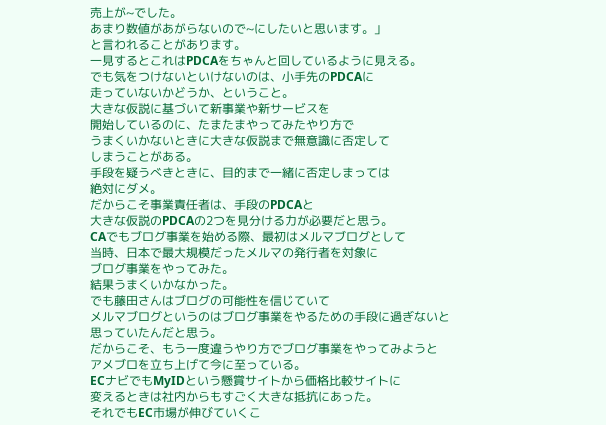売上が~でした。
あまり数値があがらないので~にしたいと思います。」
と言われることがあります。
一見するとこれはPDCAをちゃんと回しているように見える。
でも気をつけないといけないのは、小手先のPDCAに
走っていないかどうか、ということ。
大きな仮説に基づいて新事業や新サービスを
開始しているのに、たまたまやってみたやり方で
うまくいかないときに大きな仮説まで無意識に否定して
しまうことがある。
手段を疑うべきときに、目的まで一緒に否定しまっては
絶対にダメ。
だからこそ事業責任者は、手段のPDCAと
大きな仮説のPDCAの2つを見分ける力が必要だと思う。
CAでもブログ事業を始める際、最初はメルマブログとして
当時、日本で最大規模だったメルマの発行者を対象に
ブログ事業をやってみた。
結果うまくいかなかった。
でも藤田さんはブログの可能性を信じていて
メルマブログというのはブログ事業をやるための手段に過ぎないと
思っていたんだと思う。
だからこそ、もう一度違うやり方でブログ事業をやってみようと
アメブロを立ち上げて今に至っている。
ECナビでもMyIDという懸賞サイトから価格比較サイトに
変えるときは社内からもすごく大きな抵抗にあった。
それでもEC市場が伸びていくこ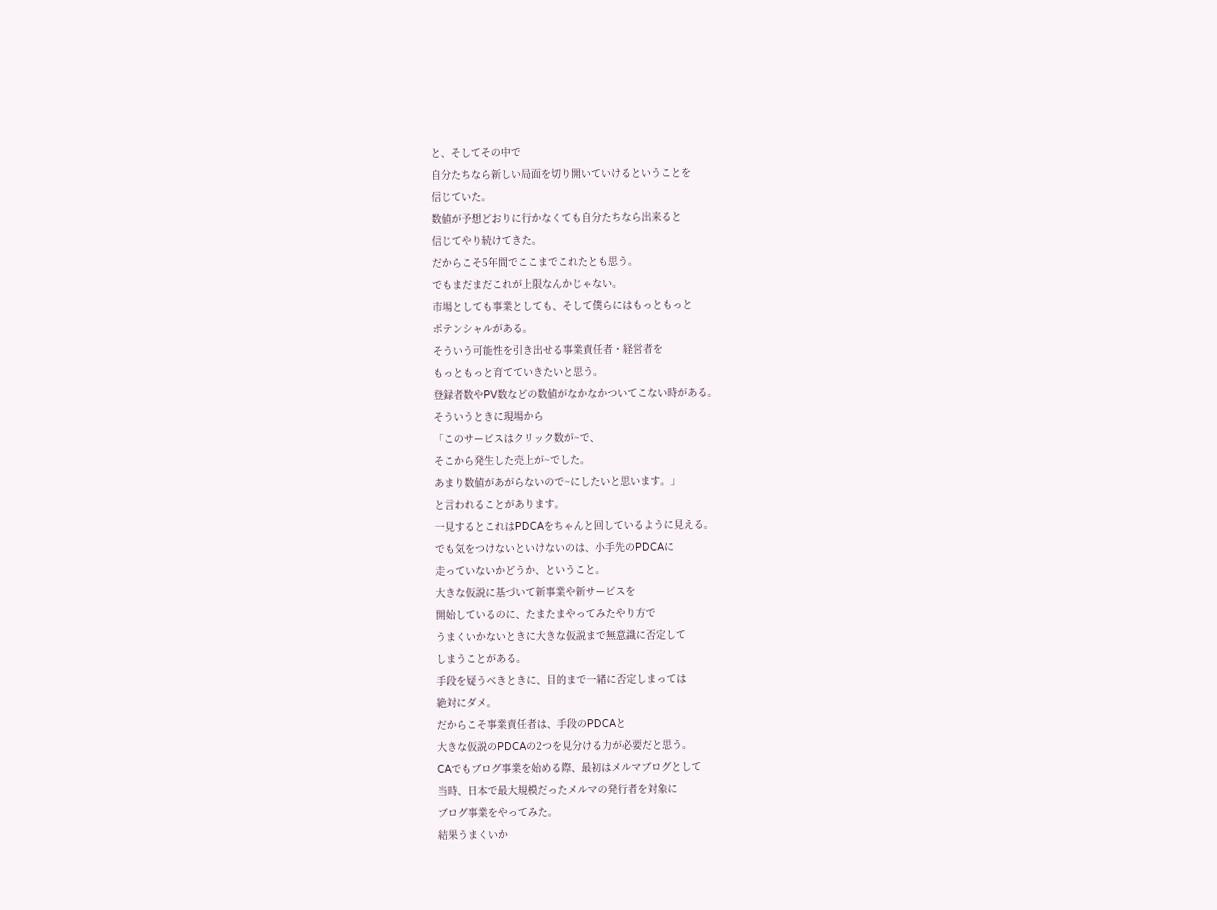と、そしてその中で
自分たちなら新しい局面を切り開いていけるということを
信じていた。
数値が予想どおりに行かなくても自分たちなら出来ると
信じてやり続けてきた。
だからこそ5年間でここまでこれたとも思う。
でもまだまだこれが上限なんかじゃない。
市場としても事業としても、そして僕らにはもっともっと
ポテンシャルがある。
そういう可能性を引き出せる事業責任者・経営者を
もっともっと育てていきたいと思う。
登録者数やPV数などの数値がなかなかついてこない時がある。
そういうときに現場から
「このサービスはクリック数が~で、
そこから発生した売上が~でした。
あまり数値があがらないので~にしたいと思います。」
と言われることがあります。
一見するとこれはPDCAをちゃんと回しているように見える。
でも気をつけないといけないのは、小手先のPDCAに
走っていないかどうか、ということ。
大きな仮説に基づいて新事業や新サービスを
開始しているのに、たまたまやってみたやり方で
うまくいかないときに大きな仮説まで無意識に否定して
しまうことがある。
手段を疑うべきときに、目的まで一緒に否定しまっては
絶対にダメ。
だからこそ事業責任者は、手段のPDCAと
大きな仮説のPDCAの2つを見分ける力が必要だと思う。
CAでもブログ事業を始める際、最初はメルマブログとして
当時、日本で最大規模だったメルマの発行者を対象に
ブログ事業をやってみた。
結果うまくいか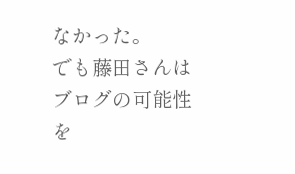なかった。
でも藤田さんはブログの可能性を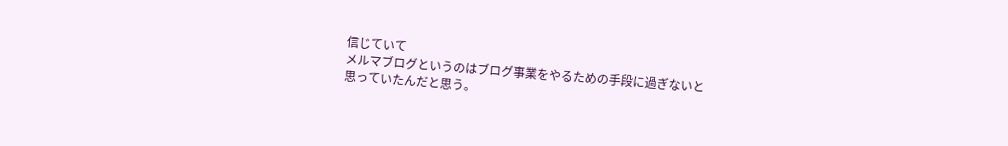信じていて
メルマブログというのはブログ事業をやるための手段に過ぎないと
思っていたんだと思う。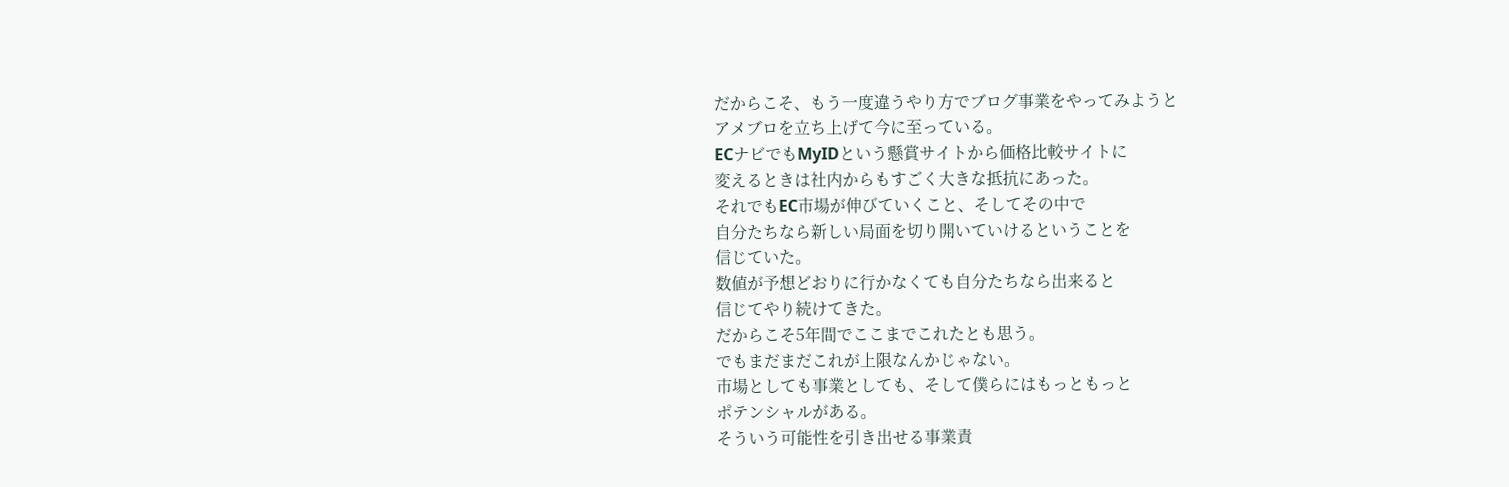だからこそ、もう一度違うやり方でブログ事業をやってみようと
アメブロを立ち上げて今に至っている。
ECナビでもMyIDという懸賞サイトから価格比較サイトに
変えるときは社内からもすごく大きな抵抗にあった。
それでもEC市場が伸びていくこと、そしてその中で
自分たちなら新しい局面を切り開いていけるということを
信じていた。
数値が予想どおりに行かなくても自分たちなら出来ると
信じてやり続けてきた。
だからこそ5年間でここまでこれたとも思う。
でもまだまだこれが上限なんかじゃない。
市場としても事業としても、そして僕らにはもっともっと
ポテンシャルがある。
そういう可能性を引き出せる事業責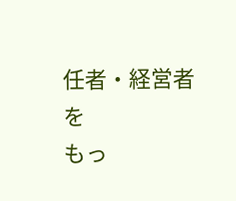任者・経営者を
もっ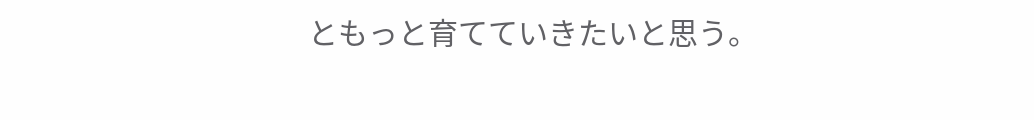ともっと育てていきたいと思う。